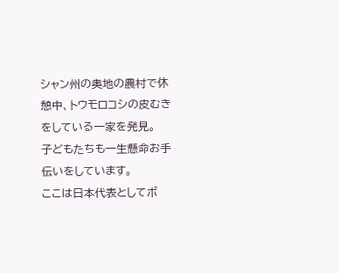シャン州の奥地の農村で休憩中、トウモロコシの皮むきをしている一家を発見。
子どもたちも一生懸命お手伝いをしています。
ここは日本代表としてボ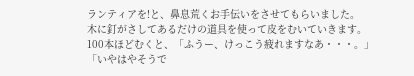ランティアを!と、鼻息荒くお手伝いをさせてもらいました。
木に釘がさしてあるだけの道具を使って皮をむいていきます。
100本ほどむくと、「ふうー、けっこう疲れますなあ・・・。」「いやはやそうで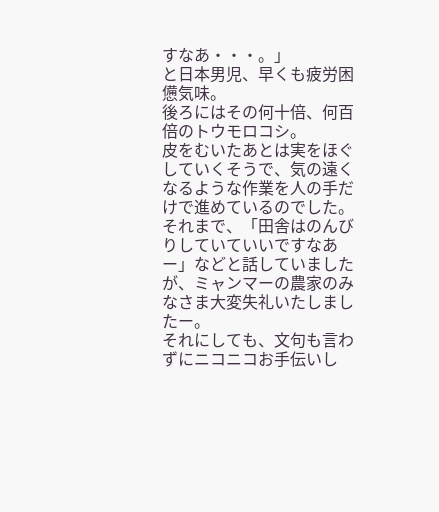すなあ・・・。」
と日本男児、早くも疲労困憊気味。
後ろにはその何十倍、何百倍のトウモロコシ。
皮をむいたあとは実をほぐしていくそうで、気の遠くなるような作業を人の手だけで進めているのでした。
それまで、「田舎はのんびりしていていいですなあー」などと話していましたが、ミャンマーの農家のみなさま大変失礼いたしましたー。
それにしても、文句も言わずにニコニコお手伝いし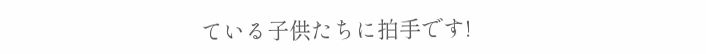ている子供たちに拍手です!